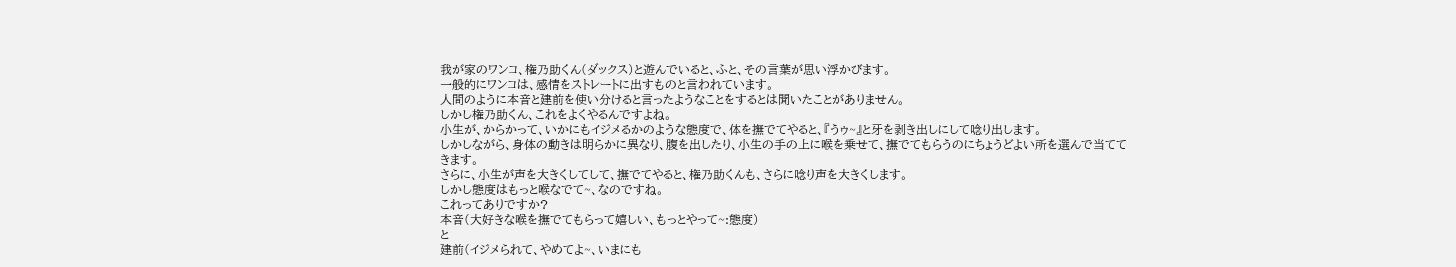我が家のワンコ、権乃助くん(ダックス)と遊んでいると、ふと、その言葉が思い浮かびます。
一般的にワンコは、感情をストレートに出すものと言われています。
人間のように本音と建前を使い分けると言ったようなことをするとは聞いたことがありません。
しかし権乃助くん、これをよくやるんですよね。
小生が、からかって、いかにもイジメるかのような態度で、体を撫でてやると、『うゥ~』と牙を剥き出しにして唸り出します。
しかしながら、身体の動きは明らかに異なり、腹を出したり、小生の手の上に喉を乗せて、撫でてもらうのにちょうどよい所を選んで当ててきます。
さらに、小生が声を大きくしてして、撫でてやると、権乃助くんも、さらに唸り声を大きくします。
しかし態度はもっと喉なでて~、なのですね。
これってありですか?
本音(大好きな喉を撫でてもらって嬉しい、もっとやって~:態度)
と
建前(イジメられて、やめてよ~、いまにも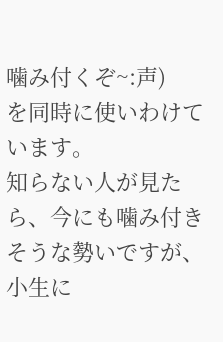噛み付くぞ~:声)
を同時に使いわけています。
知らない人が見たら、今にも噛み付きそうな勢いですが、小生に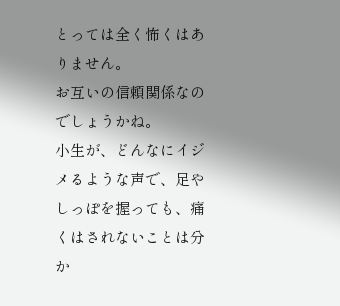とっては全く怖くはありません。
お互いの信頼関係なのでしょうかね。
小生が、どんなにイジメるような声で、足やしっぽを握っても、痛くはされないことは分か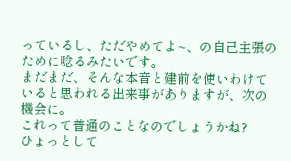っているし、ただやめてよ~、の自己主張のために唸るみたいです。
まだまだ、そんな本音と建前を使いわけていると思われる出来事がありますが、次の機会に。
これって普通のことなのでしょうかね?
ひょっとして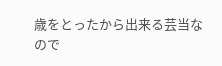歳をとったから出来る芸当なので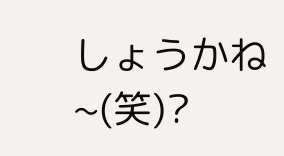しょうかね~(笑)?